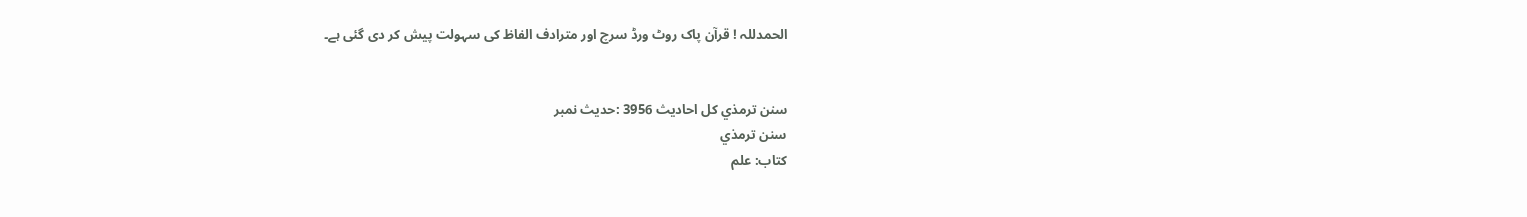الحمدللہ ! قرآن پاک روٹ ورڈ سرچ اور مترادف الفاظ کی سہولت پیش کر دی گئی ہے۔


سنن ترمذي کل احادیث 3956 :حدیث نمبر
سنن ترمذي
کتاب: علم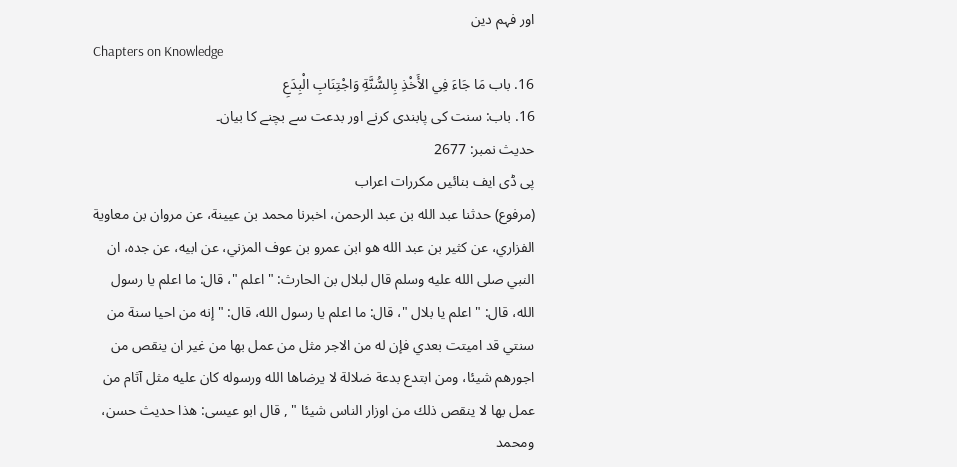اور فہم دین
Chapters on Knowledge
16. باب مَا جَاءَ فِي الأَخْذِ بِالسُّنَّةِ وَاجْتِنَابِ الْبِدَعِ
16. باب: سنت کی پابندی کرنے اور بدعت سے بچنے کا بیان۔
حدیث نمبر: 2677
پی ڈی ایف بنائیں مکررات اعراب
(مرفوع) حدثنا عبد الله بن عبد الرحمن، اخبرنا محمد بن عيينة، عن مروان بن معاوية الفزاري، عن كثير بن عبد الله هو ابن عمرو بن عوف المزني، عن ابيه، عن جده، ان النبي صلى الله عليه وسلم قال لبلال بن الحارث: " اعلم "، قال: ما اعلم يا رسول الله، قال: " اعلم يا بلال "، قال: ما اعلم يا رسول الله، قال: " إنه من احيا سنة من سنتي قد اميتت بعدي فإن له من الاجر مثل من عمل بها من غير ان ينقص من اجورهم شيئا، ومن ابتدع بدعة ضلالة لا يرضاها الله ورسوله كان عليه مثل آثام من عمل بها لا ينقص ذلك من اوزار الناس شيئا " , قال ابو عيسى: هذا حديث حسن، ومحمد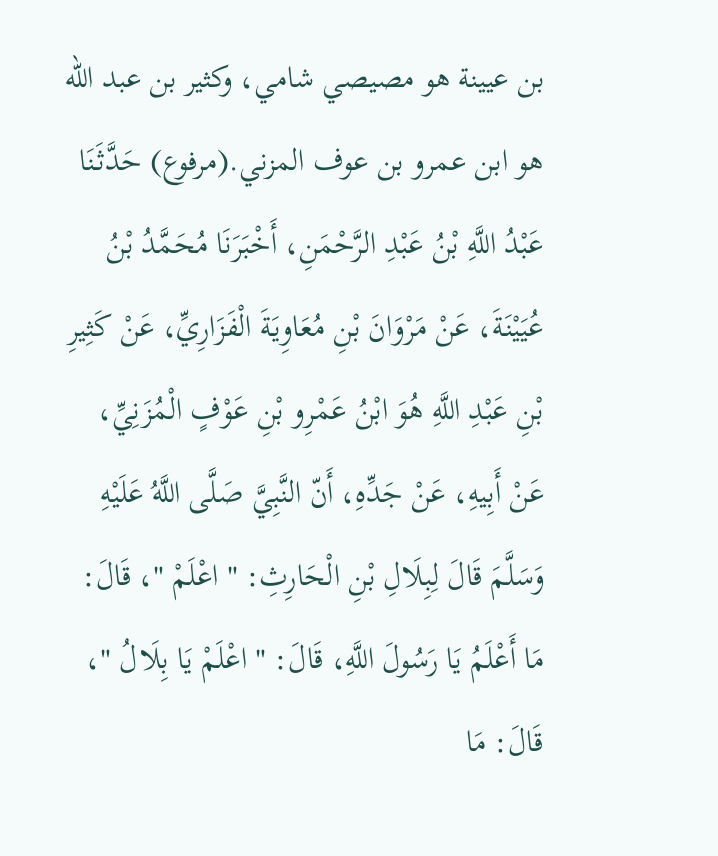بن عيينة هو مصيصي شامي، وكثير بن عبد الله هو ابن عمرو بن عوف المزني.(مرفوع) حَدَّثَنَا عَبْدُ اللَّهِ بْنُ عَبْدِ الرَّحْمَنِ، أَخْبَرَنَا مُحَمَّدُ بْنُ عُيَيْنَةَ، عَنْ مَرْوَانَ بْنِ مُعَاوِيَةَ الْفَزَارِيِّ، عَنْ كَثِيرِ بْنِ عَبْدِ اللَّهِ هُوَ ابْنُ عَمْرِو بْنِ عَوْفٍ الْمُزَنِيِّ، عَنْ أَبِيهِ، عَنْ جَدِّهِ، أَنّ النَّبِيَّ صَلَّى اللَّهُ عَلَيْهِ وَسَلَّمَ قَالَ لِبِلَالِ بْنِ الْحَارِثِ: " اعْلَمْ "، قَالَ: مَا أَعْلَمُ يَا رَسُولَ اللَّهِ، قَالَ: " اعْلَمْ يَا بِلَالُ "، قَالَ: مَا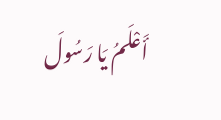أَعْلَمُ يَا رَسُولَ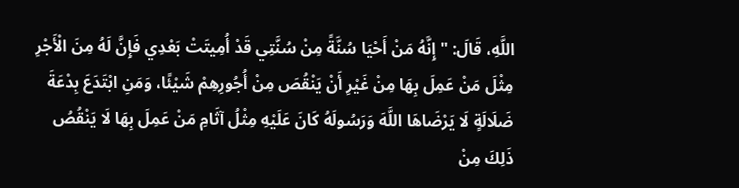اللَّهِ، قَالَ: " إِنَّهُ مَنْ أَحْيَا سُنَّةً مِنْ سُنَّتِي قَدْ أُمِيتَتْ بَعْدِي فَإِنَّ لَهُ مِنَ الْأَجْرِ مِثْلَ مَنْ عَمِلَ بِهَا مِنْ غَيْرِ أَنْ يَنْقُصَ مِنْ أُجُورِهِمْ شَيْئًا، وَمَنِ ابْتَدَعَ بِدْعَةَ ضَلَالَةٍ لَا يَرْضَاهَا اللَّهَ وَرَسُولَهُ كَانَ عَلَيْهِ مِثْلُ آثَامِ مَنْ عَمِلَ بِهَا لَا يَنْقُصُ ذَلِكَ مِنْ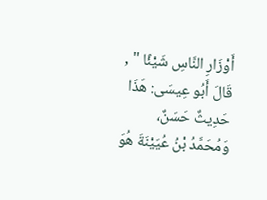أَوْزَارِ النَّاسِ شَيْئًا " , قَالَ أَبُو عِيسَى: هَذَا حَدِيثٌ حَسَنٌ، وَمُحَمَّدُ بْنُ عُيَيْنَةَ هُوَ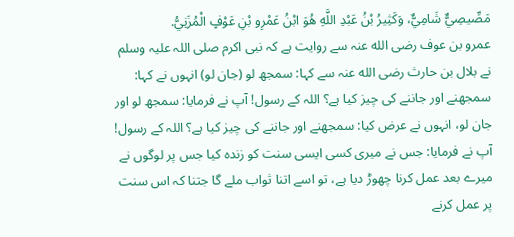مَصِّيصِيٌّ شَامِيٌّ، وَكَثِيرُ بْنُ عَبْدِ اللَّهِ هُوَ ابْنُ عَمْرِو بْنِ عَوْفٍ الْمُزَنِيُّ.
عمرو بن عوف رضی الله عنہ سے روایت ہے کہ نبی اکرم صلی اللہ علیہ وسلم نے بلال بن حارث رضی الله عنہ سے کہا: سمجھ لو (جان لو) انہوں نے کہا: سمجھنے اور جاننے کی چیز کیا ہے؟ اللہ کے رسول! آپ نے فرمایا: سمجھ لو اور جان لو، انہوں نے عرض کیا: سمجھنے اور جاننے کی چیز کیا ہے؟ اللہ کے رسول! آپ نے فرمایا: جس نے میری کسی ایسی سنت کو زندہ کیا جس پر لوگوں نے میرے بعد عمل کرنا چھوڑ دیا ہے، تو اسے اتنا ثواب ملے گا جتنا کہ اس سنت پر عمل کرنے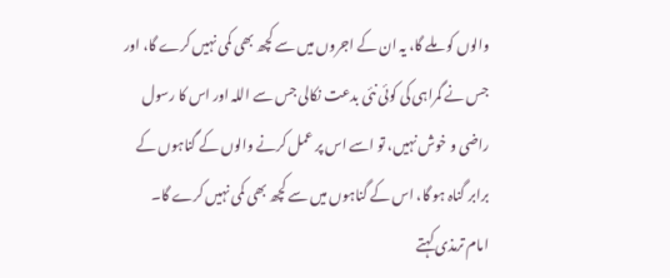والوں کو ملے گا، یہ ان کے اجروں میں سے کچھ بھی کمی نہیں کرے گا، اور جس نے گمراہی کی کوئی نئی بدعت نکالی جس سے اللہ اور اس کا رسول راضی و خوش نہیں، تو اسے اس پر عمل کرنے والوں کے گناہوں کے برابر گناہ ہو گا، اس کے گناہوں میں سے کچھ بھی کمی نہیں کرے گا۔
امام ترمذی کہتے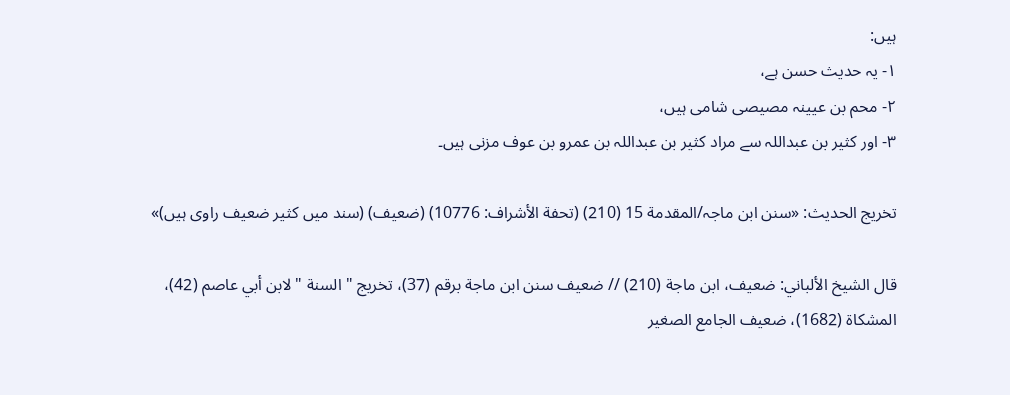ہیں:
۱- یہ حدیث حسن ہے،
۲- محم بن عیینہ مصیصی شامی ہیں،
۳- اور کثیر بن عبداللہ سے مراد کثیر بن عبداللہ بن عمرو بن عوف مزنی ہیں۔

تخریج الحدیث: «سنن ابن ماجہ/المقدمة 15 (210) (تحفة الأشراف: 10776) (ضعیف) (سند میں کثیر ضعیف راوی ہیں)»

قال الشيخ الألباني: ضعيف، ابن ماجة (210) // ضعيف سنن ابن ماجة برقم (37)، تخريج " السنة " لابن أبي عاصم (42)، المشكاة (1682)، ضعيف الجامع الصغير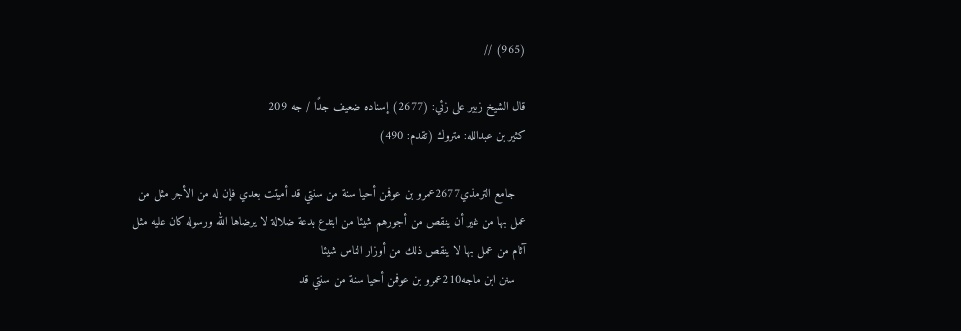(965) //

قال الشيخ زبير على زئي: (2677) إسناده ضعيف جدًا / جه 209
كثير بن عبدالله: متروك (تقدم: 490)

   جامع الترمذي2677عمرو بن عوفمن أحيا سنة من سنتي قد أميتت بعدي فإن له من الأجر مثل من عمل بها من غير أن ينقص من أجورهم شيئا من ابتدع بدعة ضلالة لا يرضاها الله ورسوله كان عليه مثل آثام من عمل بها لا ينقص ذلك من أوزار الناس شيئا
   سنن ابن ماجه210عمرو بن عوفمن أحيا سنة من سنتي قد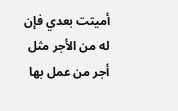أميتت بعدي فإن له من الأجر مثل أجر من عمل بها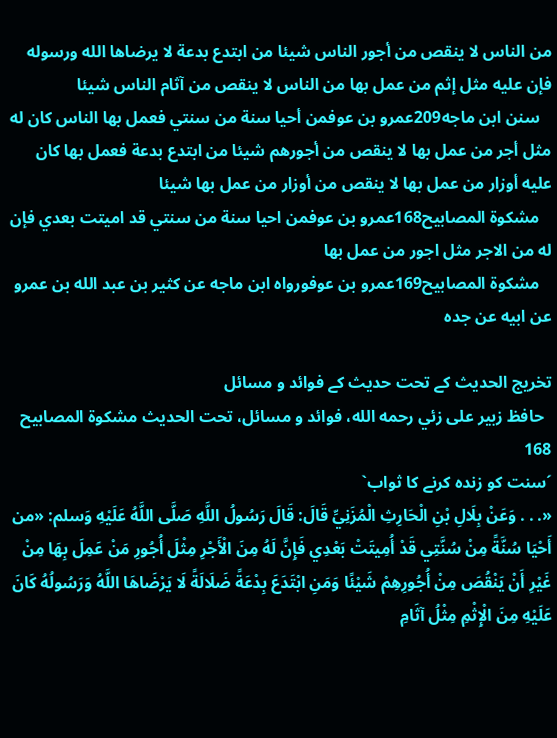من الناس لا ينقص من أجور الناس شيئا من ابتدع بدعة لا يرضاها الله ورسوله فإن عليه مثل إثم من عمل بها من الناس لا ينقص من آثام الناس شيئا
   سنن ابن ماجه209عمرو بن عوفمن أحيا سنة من سنتي فعمل بها الناس كان له مثل أجر من عمل بها لا ينقص من أجورهم شيئا من ابتدع بدعة فعمل بها كان عليه أوزار من عمل بها لا ينقص من أوزار من عمل بها شيئا
   مشكوة المصابيح168عمرو بن عوفمن احيا سنة من سنتي قد اميتت بعدي فإن له من الاجر مثل اجور من عمل بها
   مشكوة المصابيح169عمرو بن عوفورواه ابن ماجه عن كثير بن عبد الله بن عمرو عن ابيه عن جده

تخریج الحدیث کے تحت حدیث کے فوائد و مسائل
  حافظ زبير على زئي رحمه الله، فوائد و مسائل، تحت الحديث مشكوة المصابيح 168
´سنت کو زندہ کرنے کا ثواب`
«. . . وَعَنْ بِلَالِ بْنِ الْحَارِثِ الْمُزَنِيِّ قَالَ: قَالَ رَسُولُ اللَّهِ صَلَّى اللَّهُ عَلَيْهِ وَسلم: «من أَحْيَا سُنَّةً مِنْ سُنَّتِي قَدْ أُمِيتَتْ بَعْدِي فَإِنَّ لَهُ مِنَ الْأَجْرِ مِثْلَ أُجُورِ مَنْ عَمِلَ بِهَا مِنْ غَيْرِ أَنْ يَنْقُصَ مِنْ أُجُورِهِمْ شَيْئًا وَمَنِ ابْتَدَعَ بِدْعَةً ضَلَالَةً لَا يَرْضَاهَا اللَّهُ وَرَسُولُهُ كَانَ عَلَيْهِ مِنَ الْإِثْمِ مِثْلُ آثَامِ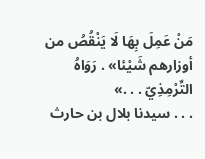مَنْ عَمِلَ بِهَا لَا يَنْقُصُ من أوزارهم شَيْئا» . رَوَاهُ التِّرْمِذِيّ . . .»
. . . سیدنا بلال بن حارث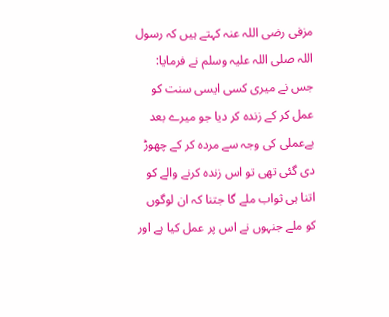مزفی رضی اللہ عنہ کہتے ہیں کہ رسول اللہ صلی اللہ علیہ وسلم نے فرمایا: جس نے میری کسی ایسی سنت کو عمل کر کے زندہ کر دیا جو میرے بعد بےعملی کی وجہ سے مردہ کر کے چھوڑ دی گئی تھی تو اس زندہ کرنے والے کو اتنا ہی ثواب ملے گا جتنا کہ ان لوگوں کو ملے جنہوں نے اس پر عمل کیا ہے اور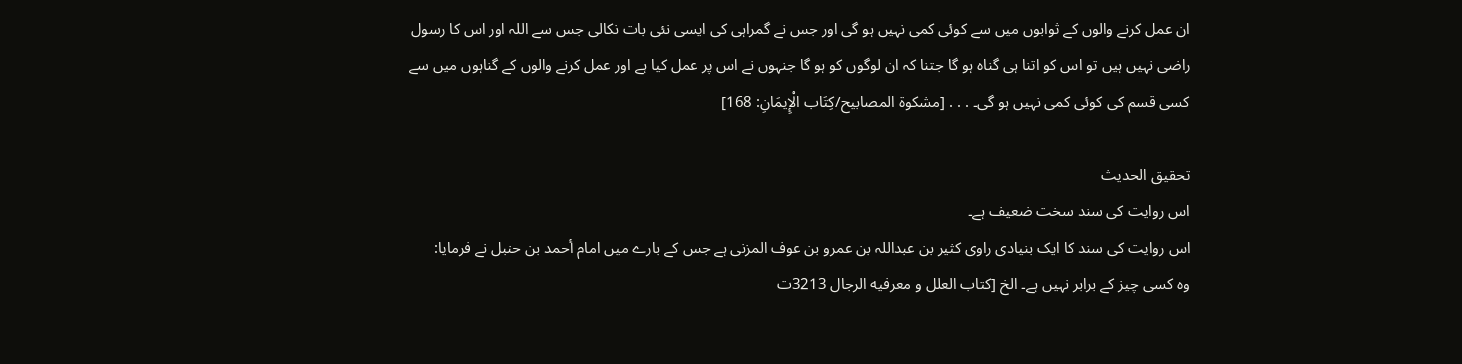ان عمل کرنے والوں کے ثوابوں میں سے کوئی کمی نہیں ہو گی اور جس نے گمراہی کی ایسی نئی بات نکالی جس سے اللہ اور اس کا رسول راضی نہیں ہیں تو اس کو اتنا ہی گناہ ہو گا جتنا کہ ان لوگوں کو ہو گا جنہوں نے اس پر عمل کیا ہے اور عمل کرنے والوں کے گناہوں میں سے کسی قسم کی کوئی کمی نہیں ہو گی۔ . . . [مشكوة المصابيح/كِتَاب الْإِيمَانِ: 168]

تحقیق الحدیث
اس روایت کی سند سخت ضعیف ہے۔
اس روایت کی سند کا ایک بنیادی راوی کثیر بن عبداللہ بن عمرو بن عوف المزنی ہے جس کے بارے میں امام أحمد بن حنبل نے فرمایا:
وہ کسی چیز کے برابر نہیں ہے۔ الخ [كتاب العلل و معرفيه الرجال 3213ت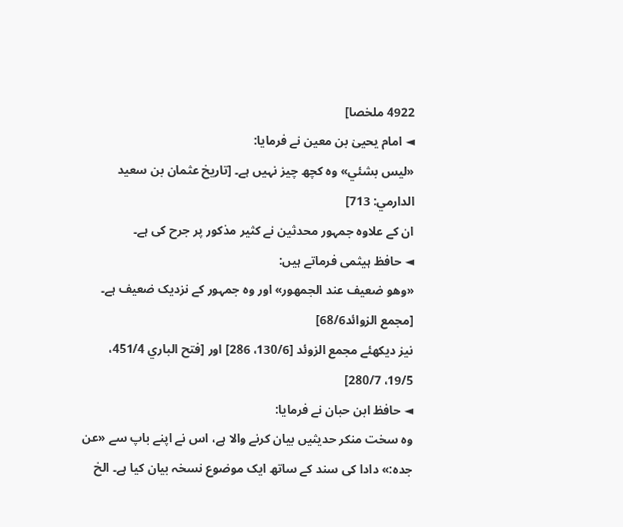4922 ملخصا]
◄ امام یحییٰ بن معین نے فرمایا:
«ليس بشئي» وہ کچھ چیز نہیں ہے۔ [تاريخ عثمان بن سعيد الدارمي: 713]
ان کے علاوہ جمہور محدثین نے کثیر مذکور پر جرح کی ہے۔
◄ حافظ ہیثمی فرماتے ہیں:
«وهو ضعيف عند الجمهور» اور وہ جمہور کے نزدیک ضعیف ہے۔ [مجمع الزوائد68/6]
نيز ديكهئے مجمع الزوئد [130/6، 286] اور [فتح الباري 451/4، 19/5، 280/7]
◄ حافظ ابن حبان نے فرمایا:
وہ سخت منکر حدیثیں بیان کرنے والا ہے، اس نے اپنے باپ سے «عن جده:» دادا کی سند کے ساتھ ایک موضوع نسخہ بیان کیا ہے۔ الخ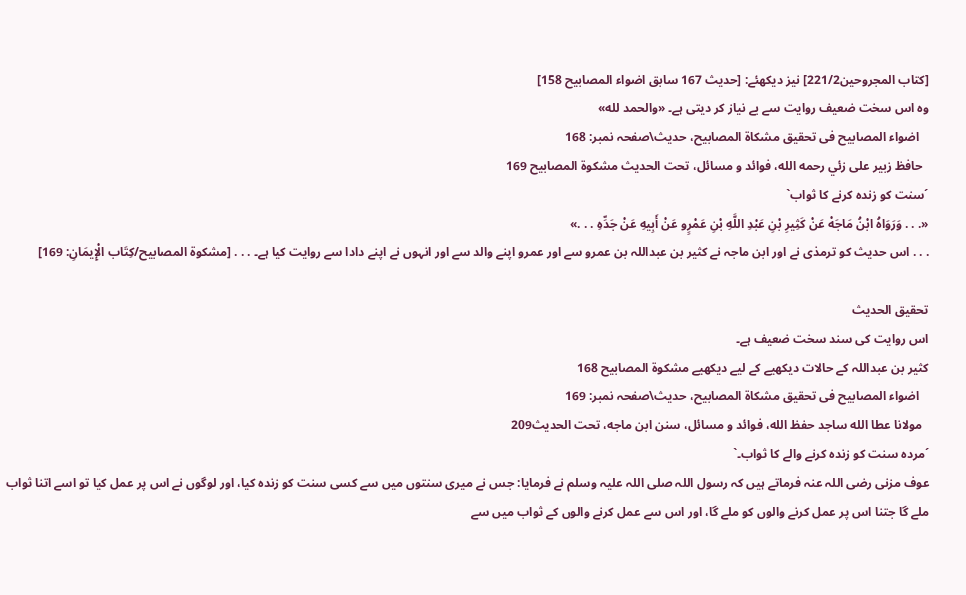[كتاب المجروحين221/2] نیز ديكهئے: [حدیث 167 سابق اضواء المصابیح 158]
وہ اس سخت ضعیف روایت سے بے نیاز کر دیتی ہے۔ «والحمد لله»
   اضواء المصابیح فی تحقیق مشکاۃ المصابیح، حدیث\صفحہ نمبر: 168
  حافظ زبير على زئي رحمه الله، فوائد و مسائل، تحت الحديث مشكوة المصابيح 169
´سنت کو زندہ کرنے کا ثواب`
«. . . وَرَوَاهُ ابْنُ مَاجَهْ عَنْ كَثِيرِ بْنِ عَبْدِ اللَّهِ بْنِ عَمْرٍو عَنْ أَبِيهِ عَنْ جَدِّهِ . . .»
. . . اس حدیث کو ترمذی نے اور ابن ماجہ نے کثیر بن عبداللہ بن عمرو سے اور عمرو اپنے والد سے اور انہوں نے اپنے دادا سے روایت کیا ہے۔ . . . [مشكوة المصابيح/كِتَاب الْإِيمَانِ: 169]

تحقیق الحدیث
اس روایت کی سند سخت ضعیف ہے۔
کثیر بن عبداللہ کے حالات ديكهيے کے لیے دیکھیے مشكوة المصابيح 168
   اضواء المصابیح فی تحقیق مشکاۃ المصابیح، حدیث\صفحہ نمبر: 169
  مولانا عطا الله ساجد حفظ الله، فوائد و مسائل، سنن ابن ماجه، تحت الحديث209
´مردہ سنت کو زندہ کرنے والے کا ثواب۔`
عوف مزنی رضی اللہ عنہ فرماتے ہیں کہ رسول اللہ صلی اللہ علیہ وسلم نے فرمایا: جس نے میری سنتوں میں سے کسی سنت کو زندہ کیا، اور لوگوں نے اس پر عمل کیا تو اسے اتنا ثواب ملے گا جتنا اس پر عمل کرنے والوں کو ملے گا، اور اس سے عمل کرنے والوں کے ثواب میں سے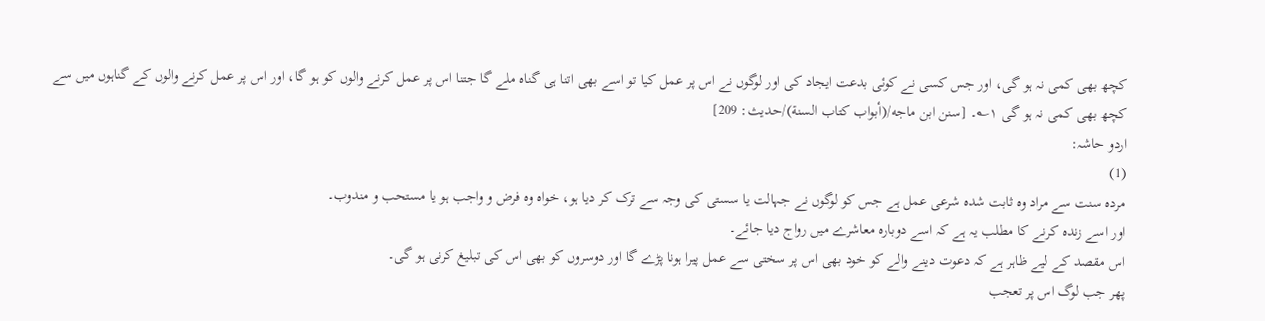کچھ بھی کمی نہ ہو گی، اور جس کسی نے کوئی بدعت ایجاد کی اور لوگوں نے اس پر عمل کیا تو اسے بھی اتنا ہی گناہ ملے گا جتنا اس پر عمل کرنے والوں کو ہو گا، اور اس پر عمل کرنے والوں کے گناہوں میں سے کچھ بھی کمی نہ ہو گی ۱؎۔ [سنن ابن ماجه/(أبواب كتاب السنة)/حدیث: 209]
اردو حاشہ:
(1)
مردہ سنت سے مراد وہ ثابت شدہ شرعی عمل ہے جس کو لوگوں نے جہالت یا سستی کی وجہ سے ترک کر دیا ہو، خواہ وہ فرض و واجب ہو یا مستحب و مندوب۔
اور اسے زندہ کرنے کا مطلب یہ ہے کہ اسے دوبارہ معاشرے میں رواج دیا جائے۔
اس مقصد کے لیے ظاہر ہے کہ دعوت دینے والے کو خود بھی اس پر سختی سے عمل پیرا ہونا پڑے گا اور دوسروں کو بھی اس کی تبلیغ کرنی ہو گی۔
پھر جب لوگ اس پر تعجب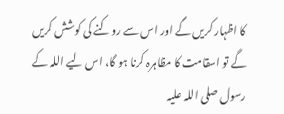کا اظہار کریں گے اور اس سے روکنے کی کوشش کریں گے تو اسقامت کا مظاہرہ کرنا ہو گا، اس لیے اللہ کے رسول صلی اللہ علیہ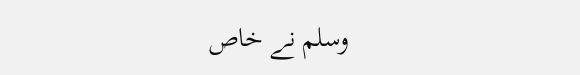وسلم نے خاص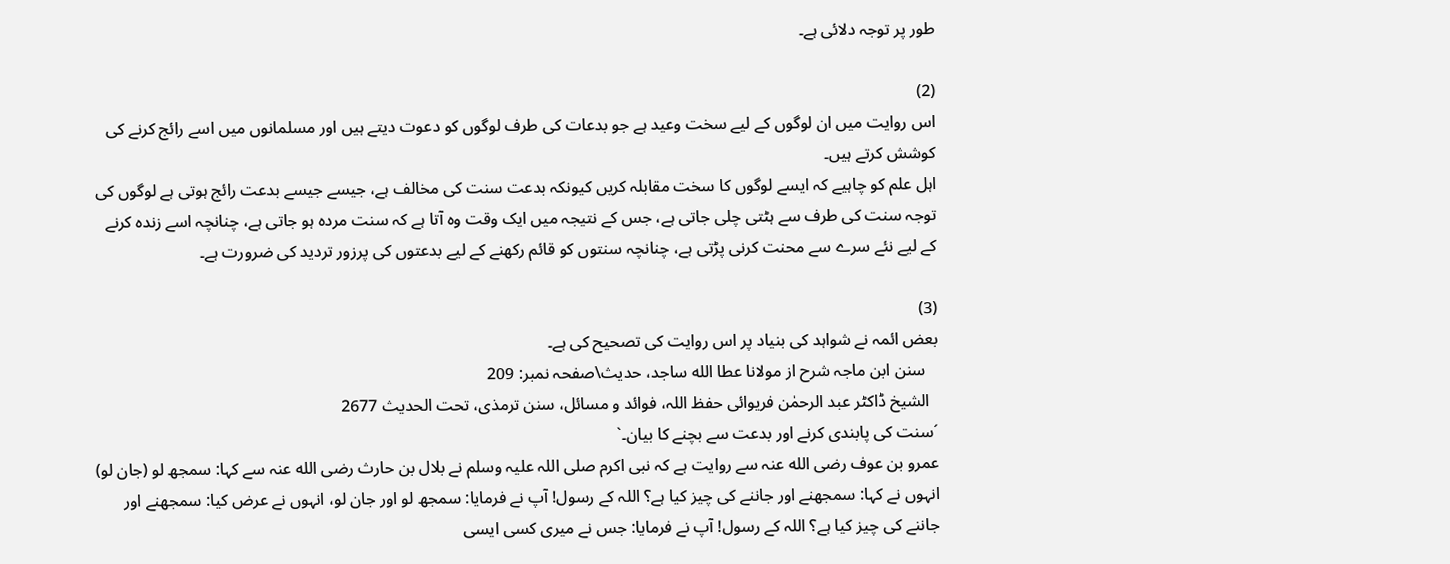طور پر توجہ دلائی ہے۔

(2)
اس روایت میں ان لوگوں کے لیے سخت وعید ہے جو بدعات کی طرف لوگوں کو دعوت دیتے ہیں اور مسلمانوں میں اسے رائج کرنے کی کوشش کرتے ہیں۔
اہل علم کو چاہیے کہ ایسے لوگوں کا سخت مقابلہ کریں کیونکہ بدعت سنت کی مخالف ہے، جیسے جیسے بدعت رائج ہوتی ہے لوگوں کی توجہ سنت کی طرف سے ہٹتی چلی جاتی ہے، جس کے نتیجہ میں ایک وقت وہ آتا ہے کہ سنت مردہ ہو جاتی ہے، چنانچہ اسے زندہ کرنے کے لیے نئے سرے سے محنت کرنی پڑتی ہے، چنانچہ سنتوں کو قائم رکھنے کے لیے بدعتوں کی پرزور تردید کی ضرورت ہے۔

(3)
بعض ائمہ نے شواہد کی بنیاد پر اس روایت کی تصحیح کی ہے۔
   سنن ابن ماجہ شرح از مولانا عطا الله ساجد، حدیث\صفحہ نمبر: 209
  الشیخ ڈاکٹر عبد الرحمٰن فریوائی حفظ اللہ، فوائد و مسائل، سنن ترمذی، تحت الحديث 2677
´سنت کی پابندی کرنے اور بدعت سے بچنے کا بیان۔`
عمرو بن عوف رضی الله عنہ سے روایت ہے کہ نبی اکرم صلی اللہ علیہ وسلم نے بلال بن حارث رضی الله عنہ سے کہا: سمجھ لو (جان لو) انہوں نے کہا: سمجھنے اور جاننے کی چیز کیا ہے؟ اللہ کے رسول! آپ نے فرمایا: سمجھ لو اور جان لو، انہوں نے عرض کیا: سمجھنے اور جاننے کی چیز کیا ہے؟ اللہ کے رسول! آپ نے فرمایا: جس نے میری کسی ایسی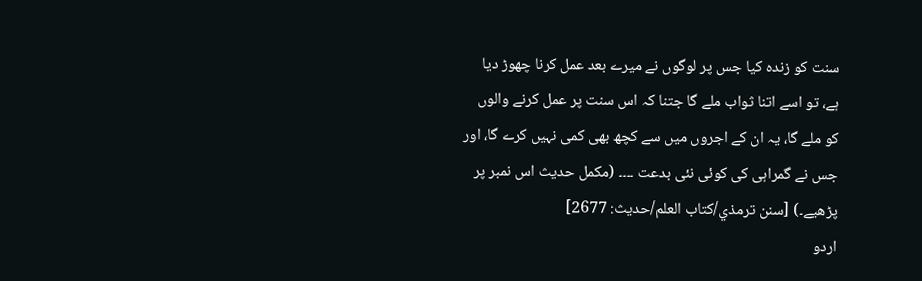سنت کو زندہ کیا جس پر لوگوں نے میرے بعد عمل کرنا چھوڑ دیا ہے، تو اسے اتنا ثواب ملے گا جتنا کہ اس سنت پر عمل کرنے والوں کو ملے گا، یہ ان کے اجروں میں سے کچھ بھی کمی نہیں کرے گا، اور جس نے گمراہی کی کوئی نئی بدعت ۔۔۔۔ (مکمل حدیث اس نمبر پر پڑھیے۔) [سنن ترمذي/كتاب العلم/حدیث: 2677]
اردو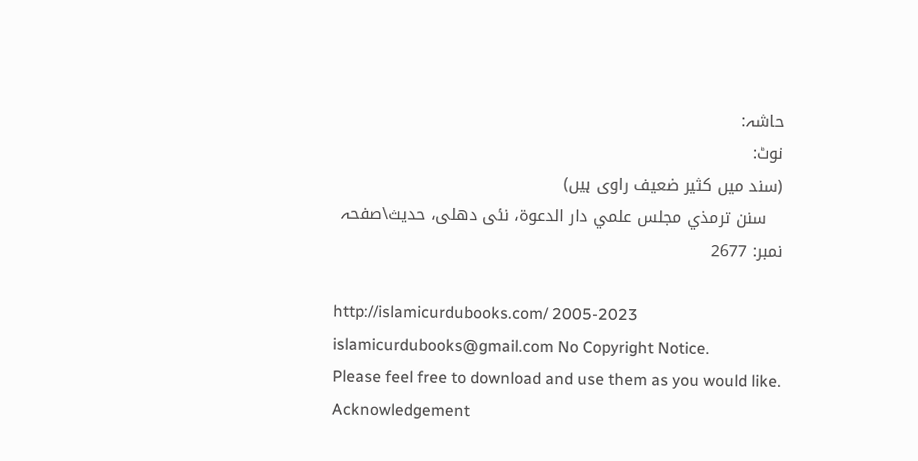حاشہ:
نوٹ:
(سند میں کثیر ضعیف راوی ہیں)
   سنن ترمذي مجلس علمي دار الدعوة، نئى دهلى، حدیث\صفحہ نمبر: 2677

http://islamicurdubooks.com/ 2005-2023 islamicurdubooks@gmail.com No Copyright Notice.
Please feel free to download and use them as you would like.
Acknowledgement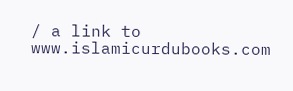/ a link to www.islamicurdubooks.com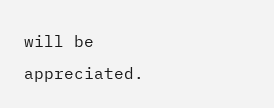will be appreciated.